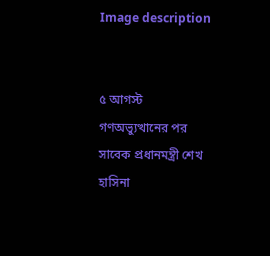Image description


৫ আগস্ট গণঅভ্যুত্থানের পর সাবেক প্রধানমন্ত্রী শেখ হাসিনা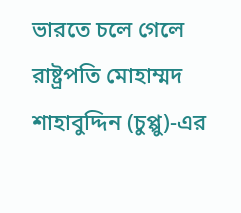ভারতে চলে গেলে রাষ্ট্রপতি মোহাম্মদ শাহাবুদ্দিন (চুপ্পু)-এর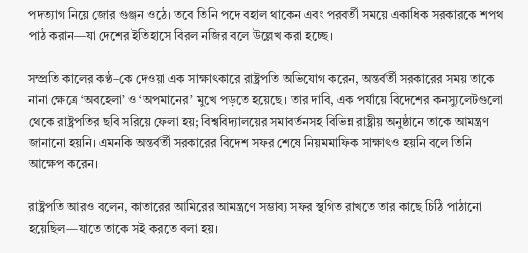পদত্যাগ নিয়ে জোর গুঞ্জন ওঠে। তবে তিনি পদে বহাল থাকেন এবং পরবর্তী সময়ে একাধিক সরকারকে শপথ পাঠ করান—যা দেশের ইতিহাসে বিরল নজির বলে উল্লেখ করা হচ্ছে।

সম্প্রতি কালের কণ্ঠ–কে দেওয়া এক সাক্ষাৎকারে রাষ্ট্রপতি অভিযোগ করেন, অন্তর্বর্তী সরকারের সময় তাকে নানা ক্ষেত্রে ‘অবহেলা’ ও ‘অপমানের’ মুখে পড়তে হয়েছে। তার দাবি, এক পর্যায়ে বিদেশের কনস্যুলেটগুলো থেকে রাষ্ট্রপতির ছবি সরিয়ে ফেলা হয়; বিশ্ববিদ্যালয়ের সমাবর্তনসহ বিভিন্ন রাষ্ট্রীয় অনুষ্ঠানে তাকে আমন্ত্রণ জানানো হয়নি। এমনকি অন্তর্বর্তী সরকারের বিদেশ সফর শেষে নিয়মমাফিক সাক্ষাৎও হয়নি বলে তিনি আক্ষেপ করেন।

রাষ্ট্রপতি আরও বলেন, কাতারের আমিরের আমন্ত্রণে সম্ভাব্য সফর স্থগিত রাখতে তার কাছে চিঠি পাঠানো হয়েছিল—যাতে তাকে সই করতে বলা হয়।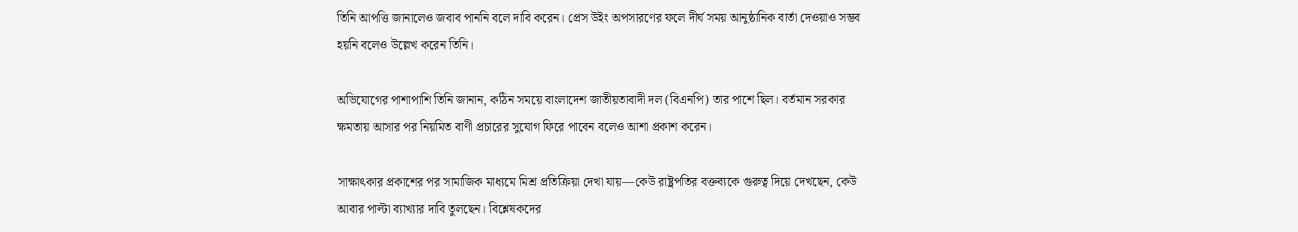তিনি আপত্তি জানালেও জবাব পাননি বলে দাবি করেন। প্রেস উইং অপসারণের ফলে দীর্ঘ সময় আনুষ্ঠানিক বার্তা দেওয়াও সম্ভব হয়নি বলেও উল্লেখ করেন তিনি।

অভিযোগের পাশাপাশি তিনি জানান, কঠিন সময়ে বাংলাদেশ জাতীয়তাবাদী দল (বিএনপি) তার পাশে ছিল। বর্তমান সরকার ক্ষমতায় আসার পর নিয়মিত বাণী প্রচারের সুযোগ ফিরে পাবেন বলেও আশা প্রকাশ করেন।

সাক্ষাৎকার প্রকাশের পর সামাজিক মাধ্যমে মিশ্র প্রতিক্রিয়া দেখা যায়—কেউ রাষ্ট্রপতির বক্তব্যকে গুরুত্ব দিয়ে দেখছেন, কেউ আবার পাল্টা ব্যাখ্যার দাবি তুলছেন। বিশ্লেষকদের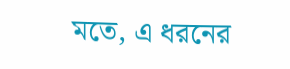মতে, এ ধরনের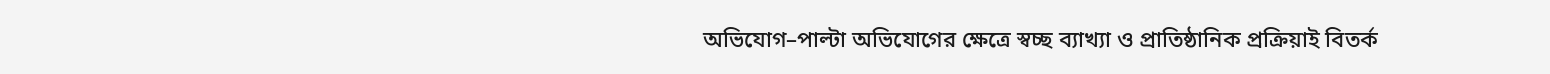অভিযোগ–পাল্টা অভিযোগের ক্ষেত্রে স্বচ্ছ ব্যাখ্যা ও প্রাতিষ্ঠানিক প্রক্রিয়াই বিতর্ক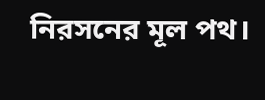নিরসনের মূল পথ।